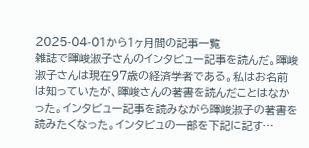2025-04-01から1ヶ月間の記事一覧
雑誌で暉峻淑子さんのインタビュー記事を読んだ。暉峻淑子さんは現在97歳の経済学者である。私はお名前は知っていたが、暉峻さんの著書を読んだことはなかった。インタビュー記事を読みながら暉峻淑子の著書を読みたくなった。インタビュの一部を下記に記す…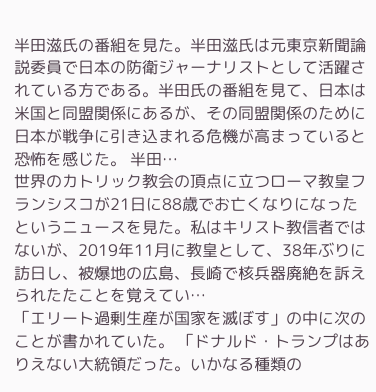半田滋氏の番組を見た。半田滋氏は元東京新聞論説委員で日本の防衛ジャーナリストとして活躍されている方である。半田氏の番組を見て、日本は米国と同盟関係にあるが、その同盟関係のために日本が戦争に引き込まれる危機が高まっていると恐怖を感じた。 半田…
世界のカトリック教会の頂点に立つローマ教皇フランシスコが21日に88歳でお亡くなりになったというニュースを見た。私はキリスト教信者ではないが、2019年11月に教皇として、38年ぶりに訪日し、被爆地の広島、長崎で核兵器廃絶を訴えられたたことを覚えてい…
「エリート過剰生産が国家を滅ぼす」の中に次のことが書かれていた。 「ドナルド・トランプはありえない大統領だった。いかなる種類の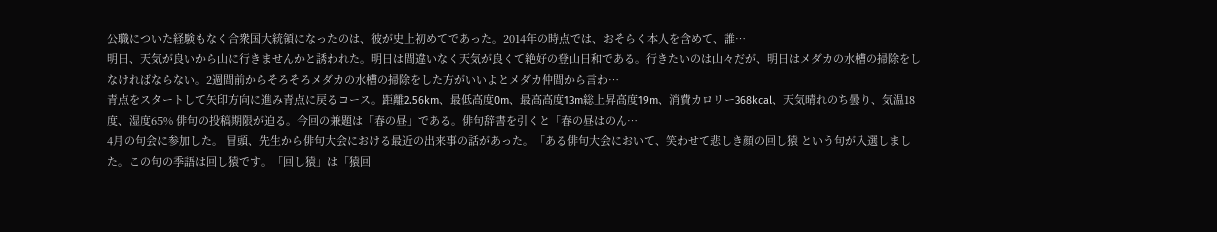公職についた経験もなく合衆国大統領になったのは、彼が史上初めてであった。2014年の時点では、おそらく本人を含めて、誰…
明日、天気が良いから山に行きませんかと誘われた。明日は間違いなく天気が良くて絶好の登山日和である。行きたいのは山々だが、明日はメダカの水槽の掃除をしなければならない。2週間前からそろそろメダカの水槽の掃除をした方がいいよとメダカ仲間から言わ…
青点をスタートして矢印方向に進み青点に戻るコース。距離2.56km、最低高度0m、最高高度13m総上昇高度19m、消費カロリー368kcal、天気晴れのち曇り、気温18度、湿度65% 俳句の投稿期限が迫る。今回の兼題は「春の昼」である。俳句辞書を引くと「春の昼はのん…
4月の句会に参加した。 冒頭、先生から俳句大会における最近の出来事の話があった。「ある俳句大会において、笑わせて悲しき顔の回し猿 という句が入選しました。この句の季語は回し猿です。「回し猿」は「猿回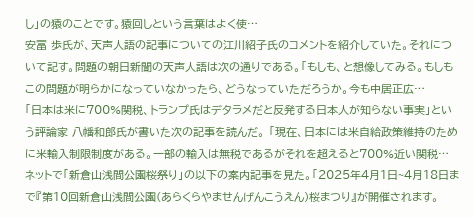し」の猿のことです。猿回しという言葉はよく使…
安冨 歩氏が、天声人語の記事についての江川紹子氏のコメントを紹介していた。それについて記す。問題の朝日新聞の天声人語は次の通りである。「もしも、と想像してみる。もしもこの問題が明らかになっていなかったら、どうなっていただろうか。今も中居正広…
「日本は米に700%関税、トランプ氏はデタラメだと反発する日本人が知らない事実」という評論家 八幡和郎氏が書いた次の記事を読んだ。 「現在、日本には米自給政策維持のために米輸入制限制度がある。一部の輸入は無税であるがそれを超えると700%近い関税…
ネットで「新倉山浅間公園桜祭り」の以下の案内記事を見た。「2025年4月1日~4月18日まで『第10回新倉山浅間公園(あらくらやませんげんこうえん)桜まつり』が開催されます。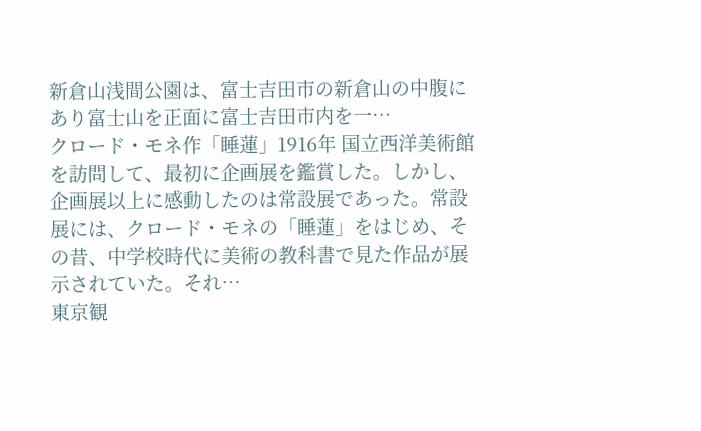新倉山浅間公園は、富士吉田市の新倉山の中腹にあり富士山を正面に富士吉田市内を一…
クロード・モネ作「睡蓮」1916年 国立西洋美術館を訪問して、最初に企画展を鑑賞した。しかし、企画展以上に感動したのは常設展であった。常設展には、クロード・モネの「睡蓮」をはじめ、その昔、中学校時代に美術の教科書で見た作品が展示されていた。それ…
東京観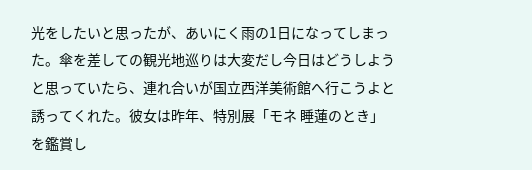光をしたいと思ったが、あいにく雨の1日になってしまった。傘を差しての観光地巡りは大変だし今日はどうしようと思っていたら、連れ合いが国立西洋美術館へ行こうよと誘ってくれた。彼女は昨年、特別展「モネ 睡蓮のとき」を鑑賞し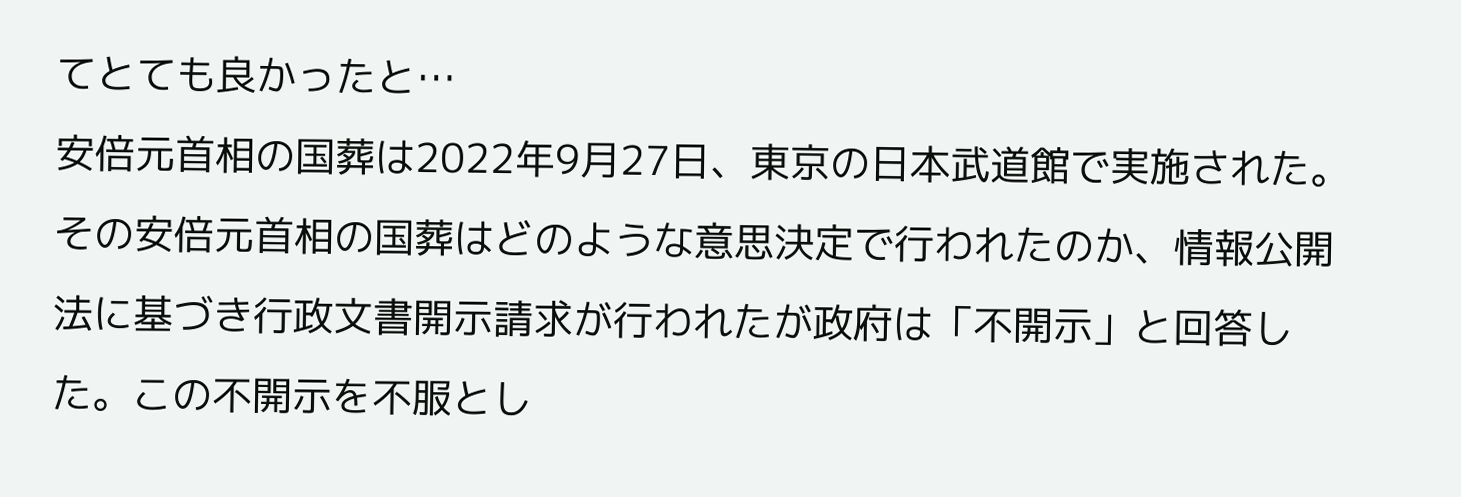てとても良かったと…
安倍元首相の国葬は2022年9月27日、東京の日本武道館で実施された。 その安倍元首相の国葬はどのような意思決定で行われたのか、情報公開法に基づき行政文書開示請求が行われたが政府は「不開示」と回答した。この不開示を不服とし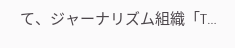て、ジャーナリズム組織「T…